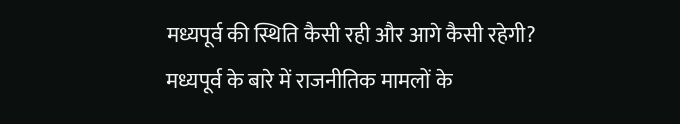मध्यपूर्व की स्थिति कैसी रही और आगे कैसी रहेगी?
मध्यपूर्व के बारे में राजनीतिक मामलों के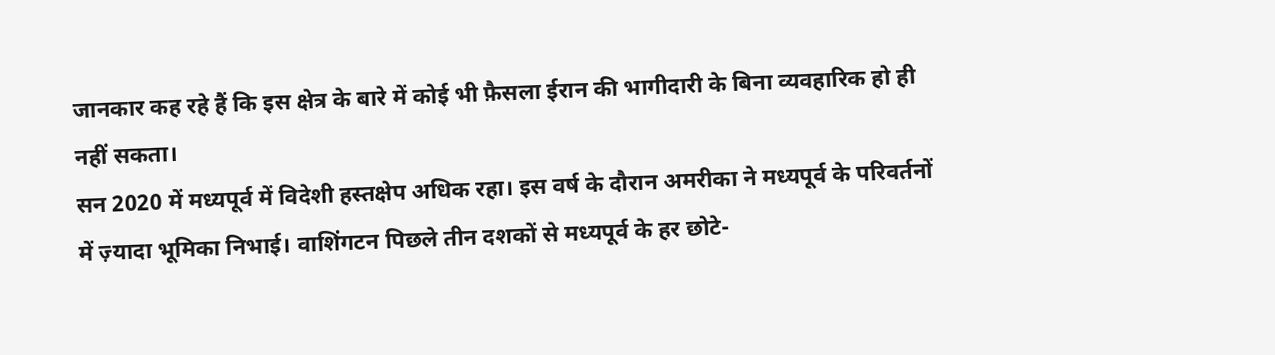जानकार कह रहे हैं कि इस क्षेत्र के बारे में कोई भी फ़ैसला ईरान की भागीदारी के बिना व्यवहारिक हो ही नहीं सकता।
सन 2020 में मध्यपूर्व में विदेशी हस्तक्षेप अधिक रहा। इस वर्ष के दौरान अमरीका ने मध्यपूर्व के परिवर्तनों में ज़्यादा भूमिका निभाई। वाशिंगटन पिछले तीन दशकों से मध्यपूर्व के हर छोटे-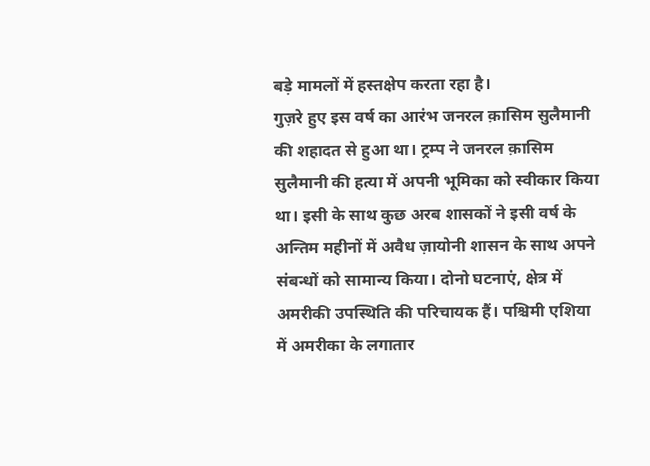बड़े मामलों में हस्तक्षेप करता रहा है।
गुज़रे हुए इस वर्ष का आरंभ जनरल क़ासिम सुलैमानी की शहादत से हुआ था। ट्रम्प ने जनरल क़ासिम सुलैमानी की हत्या में अपनी भूमिका को स्वीकार किया था। इसी के साथ कुछ अरब शासकों ने इसी वर्ष के अन्तिम महीनों में अवैध ज़ायोनी शासन के साथ अपने संबन्धों को सामान्य किया। दोनो घटनाएं, क्षेत्र में अमरीकी उपस्थिति की परिचायक हैं। पश्चिमी एशिया में अमरीका के लगातार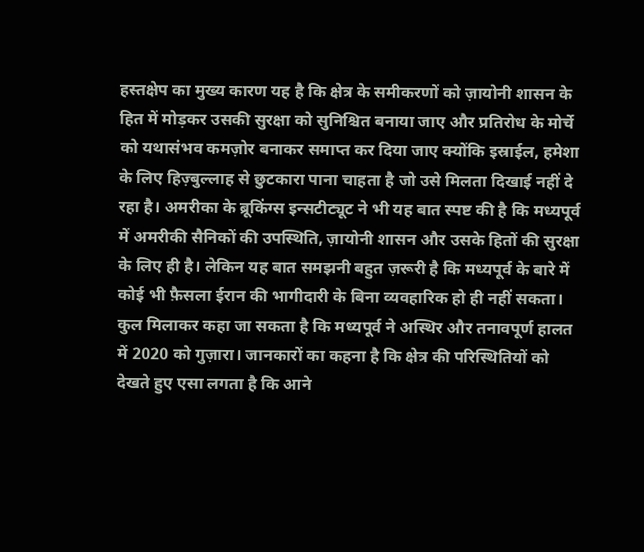हस्तक्षेप का मुख्य कारण यह है कि क्षेत्र के समीकरणों को ज़ायोनी शासन के हित में मोड़कर उसकी सुरक्षा को सुनिश्चित बनाया जाए और प्रतिरोध के मोर्चे को यथासंभव कमज़ोर बनाकर समाप्त कर दिया जाए क्योंकि इस्राईल, हमेशा के लिए हिज़्बुल्लाह से छुटकारा पाना चाहता है जो उसे मिलता दिखाई नहीं दे रहा है। अमरीका के ब्रूकिंग्स इन्सटीट्यूट ने भी यह बात स्पष्ट की है कि मध्यपूर्व में अमरीकी सैनिकों की उपस्थिति, ज़ायोनी शासन और उसके हितों की सुरक्षा के लिए ही है। लेकिन यह बात समझनी बहुत ज़रूरी है कि मध्यपूर्व के बारे में कोई भी फ़ैसला ईरान की भागीदारी के बिना व्यवहारिक हो ही नहीं सकता।
कुल मिलाकर कहा जा सकता है कि मध्यपूर्व ने अस्थिर और तनावपूर्ण हालत में 2020 को गुज़ारा। जानकारों का कहना है कि क्षेत्र की परिस्थितियों को देखते हुए एसा लगता है कि आने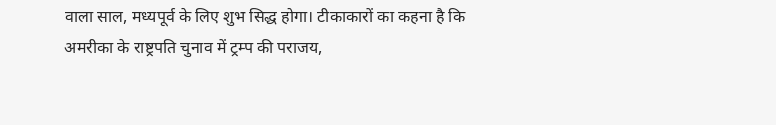वाला साल, मध्यपूर्व के लिए शुभ सिद्ध होगा। टीकाकारों का कहना है कि अमरीका के राष्ट्रपति चुनाव में ट्रम्प की पराजय,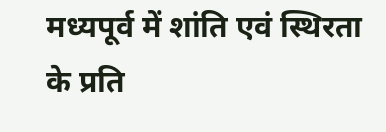मध्यपूर्व में शांति एवं स्थिरता के प्रति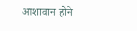आशावान होने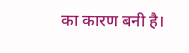का कारण बनी है।